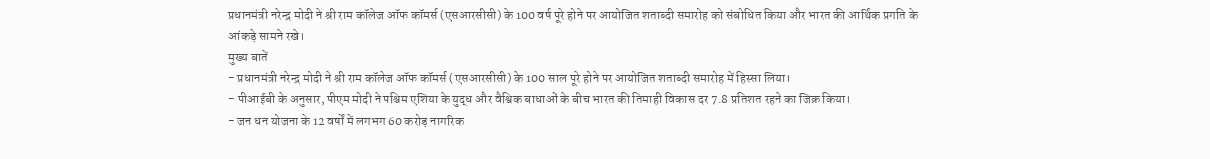प्रधानमंत्री नरेन्द्र मोदी ने श्री राम कॉलेज ऑफ कॉमर्स (एसआरसीसी) के 100 वर्ष पूरे होने पर आयोजित शताब्दी समारोह को संबोधित किया और भारत की आर्थिक प्रगति के आंकड़े सामने रखे।
मुख्य बातें
- प्रधानमंत्री नरेन्द्र मोदी ने श्री राम कॉलेज ऑफ कॉमर्स (एसआरसीसी) के 100 साल पूरे होने पर आयोजित शताब्दी समारोह में हिस्सा लिया।
- पीआईबी के अनुसार, पीएम मोदी ने पश्चिम एशिया के युद्ध और वैश्विक बाधाओं के बीच भारत की तिमाही विकास दर 7.8 प्रतिशत रहने का जिक्र किया।
- जन धन योजना के 12 वर्षों में लगभग 60 करोड़ नागरिक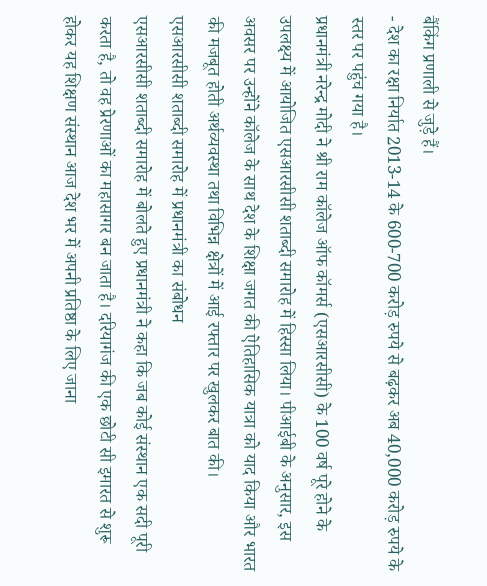बैंकिंग प्रणाली से जुड़े हैं।
- देश का रक्षा निर्यात 2013-14 के 600-700 करोड़ रुपये से बढ़कर अब 40,000 करोड़ रुपये के स्तर पर पहुंच गया है।
प्रधानमंत्री नरेन्द्र मोदी ने श्री राम कॉलेज ऑफ कॉमर्स (एसआरसीसी) के 100 वर्ष पूरे होने के उपलक्ष्य में आयोजित एसआरसीसी शताब्दी समारोह में हिस्सा लिया। पीआईबी के अनुसार, इस अवसर पर उन्होंने कॉलेज के साथ देश के शिक्षा जगत की ऐतिहासिक यात्रा को याद किया और भारत की मजबूत होती अर्थव्यवस्था तथा विभिन्न क्षेत्रों में आई रफ्तार पर खुलकर बात की।
एसआरसीसी शताब्दी समारोह में प्रधानमंत्री का संबोधन
एसआरसीसी शताब्दी समारोह में बोलते हुए प्रधानमंत्री ने कहा कि जब कोई संस्थान एक सदी पूरी करता है, तो वह प्रेरणाओं का महासागर बन जाता है। दरियागंज की एक छोटी सी इमारत से शुरू होकर यह शिक्षण संस्थान आज देश भर में अपनी प्रतिष्ठा के लिए जाना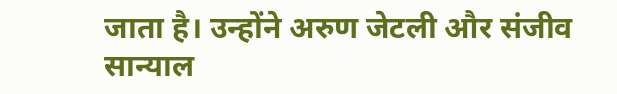जाता है। उन्होंने अरुण जेटली और संजीव सान्याल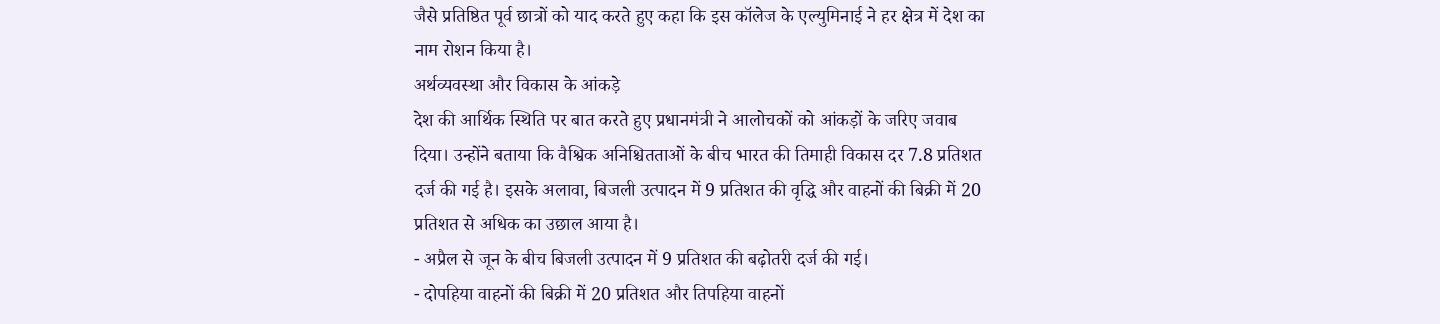जैसे प्रतिष्ठित पूर्व छात्रों को याद करते हुए कहा कि इस कॉलेज के एल्युमिनाई ने हर क्षेत्र में देश का नाम रोशन किया है।
अर्थव्यवस्था और विकास के आंकड़े
देश की आर्थिक स्थिति पर बात करते हुए प्रधानमंत्री ने आलोचकों को आंकड़ों के जरिए जवाब दिया। उन्होंने बताया कि वैश्विक अनिश्चितताओं के बीच भारत की तिमाही विकास दर 7.8 प्रतिशत दर्ज की गई है। इसके अलावा, बिजली उत्पादन में 9 प्रतिशत की वृद्धि और वाहनों की बिक्री में 20 प्रतिशत से अधिक का उछाल आया है।
- अप्रैल से जून के बीच बिजली उत्पादन में 9 प्रतिशत की बढ़ोतरी दर्ज की गई।
- दोपहिया वाहनों की बिक्री में 20 प्रतिशत और तिपहिया वाहनों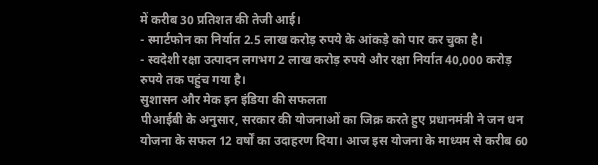में करीब 30 प्रतिशत की तेजी आई।
- स्मार्टफोन का निर्यात 2.5 लाख करोड़ रुपये के आंकड़े को पार कर चुका है।
- स्वदेशी रक्षा उत्पादन लगभग 2 लाख करोड़ रुपये और रक्षा निर्यात 40,000 करोड़ रुपये तक पहुंच गया है।
सुशासन और मेक इन इंडिया की सफलता
पीआईबी के अनुसार, सरकार की योजनाओं का जिक्र करते हुए प्रधानमंत्री ने जन धन योजना के सफल 12 वर्षों का उदाहरण दिया। आज इस योजना के माध्यम से करीब 60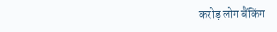करोड़ लोग बैंकिंग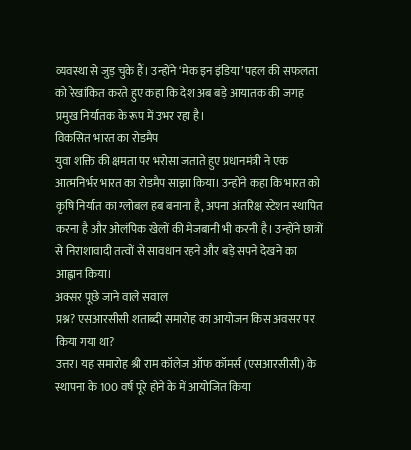व्यवस्था से जुड़ चुके हैं। उन्होंने ‘मेक इन इंडिया’ पहल की सफलता को रेखांकित करते हुए कहा कि देश अब बड़े आयातक की जगह प्रमुख निर्यातक के रूप में उभर रहा है।
विकसित भारत का रोडमैप
युवा शक्ति की क्षमता पर भरोसा जताते हुए प्रधानमंत्री ने एक आत्मनिर्भर भारत का रोडमैप साझा किया। उन्होंने कहा कि भारत को कृषि निर्यात का ग्लोबल हब बनाना है, अपना अंतरिक्ष स्टेशन स्थापित करना है और ओलंपिक खेलों की मेजबानी भी करनी है। उन्होंने छात्रों से निराशावादी तत्वों से सावधान रहने और बड़े सपने देखने का आह्वान किया।
अक्सर पूछे जाने वाले सवाल
प्रश्न? एसआरसीसी शताब्दी समारोह का आयोजन किस अवसर पर किया गया था?
उत्तर। यह समारोह श्री राम कॉलेज ऑफ कॉमर्स (एसआरसीसी) के स्थापना के 100 वर्ष पूरे होने के में आयोजित किया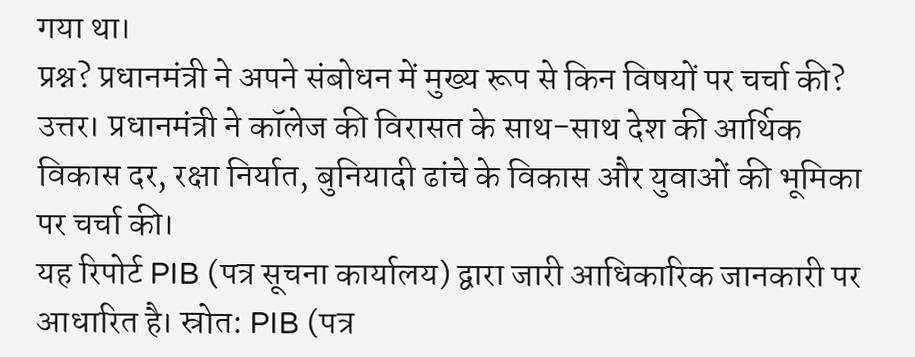गया था।
प्रश्न? प्रधानमंत्री ने अपने संबोधन में मुख्य रूप से किन विषयों पर चर्चा की?
उत्तर। प्रधानमंत्री ने कॉलेज की विरासत के साथ-साथ देश की आर्थिक विकास दर, रक्षा निर्यात, बुनियादी ढांचे के विकास और युवाओं की भूमिका पर चर्चा की।
यह रिपोर्ट PIB (पत्र सूचना कार्यालय) द्वारा जारी आधिकारिक जानकारी पर आधारित है। स्रोत: PIB (पत्र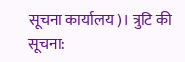सूचना कार्यालय)। त्रुटि की सूचना: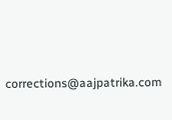corrections@aajpatrika.com